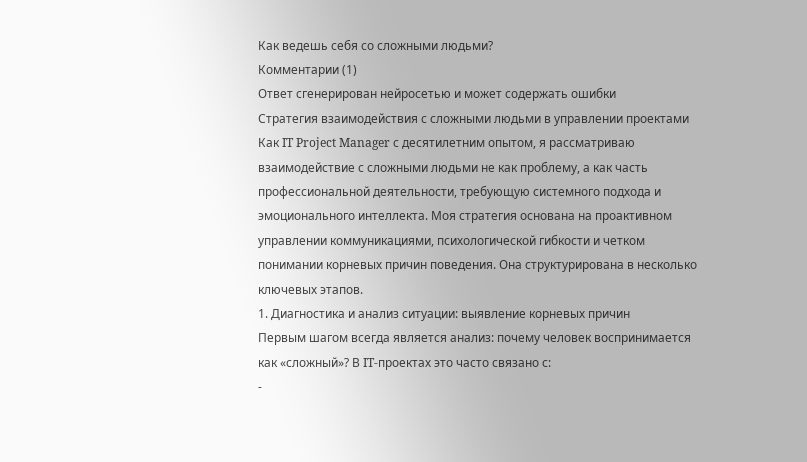Как ведешь себя со сложными людьми?
Комментарии (1)
Ответ сгенерирован нейросетью и может содержать ошибки
Стратегия взаимодействия с сложными людьми в управлении проектами
Как IT Project Manager с десятилетним опытом, я рассматриваю взаимодействие с сложными людьми не как проблему, а как часть профессиональной деятельности, требующую системного подхода и эмоционального интеллекта. Моя стратегия основана на проактивном управлении коммуникациями, психологической гибкости и четком понимании корневых причин поведения. Она структурирована в несколько ключевых этапов.
1. Диагностика и анализ ситуации: выявление корневых причин
Первым шагом всегда является анализ: почему человек воспринимается как «сложный»? В IT-проектах это часто связано с:
-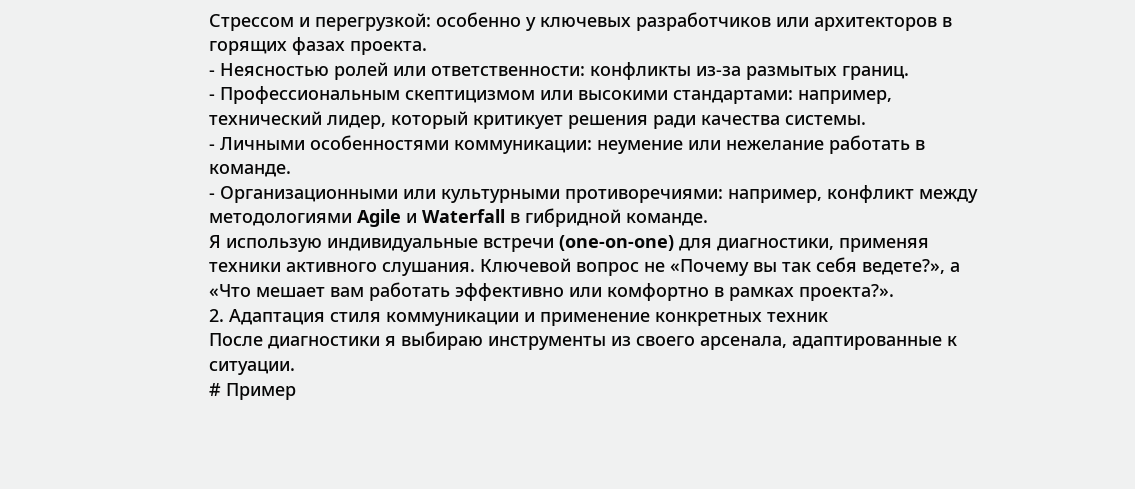Стрессом и перегрузкой: особенно у ключевых разработчиков или архитекторов в горящих фазах проекта.
- Неясностью ролей или ответственности: конфликты из-за размытых границ.
- Профессиональным скептицизмом или высокими стандартами: например, технический лидер, который критикует решения ради качества системы.
- Личными особенностями коммуникации: неумение или нежелание работать в команде.
- Организационными или культурными противоречиями: например, конфликт между методологиями Agile и Waterfall в гибридной команде.
Я использую индивидуальные встречи (one-on-one) для диагностики, применяя техники активного слушания. Ключевой вопрос не «Почему вы так себя ведете?», а «Что мешает вам работать эффективно или комфортно в рамках проекта?».
2. Адаптация стиля коммуникации и применение конкретных техник
После диагностики я выбираю инструменты из своего арсенала, адаптированные к ситуации.
# Пример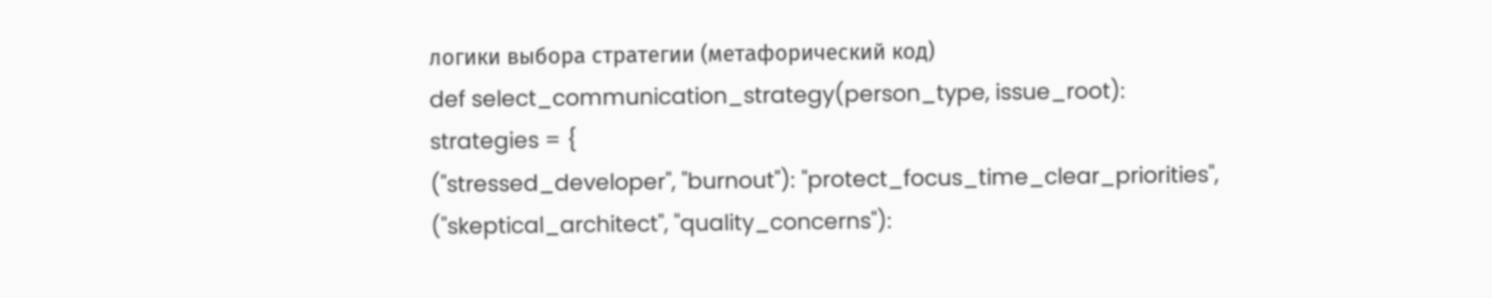логики выбора стратегии (метафорический код)
def select_communication_strategy(person_type, issue_root):
strategies = {
("stressed_developer", "burnout"): "protect_focus_time_clear_priorities",
("skeptical_architect", "quality_concerns"):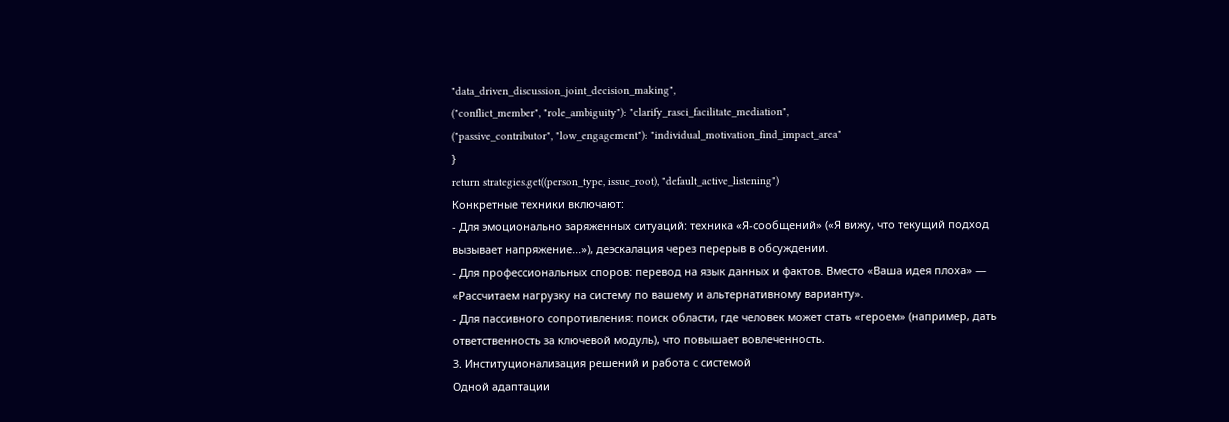"data_driven_discussion_joint_decision_making",
("conflict_member", "role_ambiguity"): "clarify_rasci_facilitate_mediation",
("passive_contributor", "low_engagement"): "individual_motivation_find_impact_area"
}
return strategies.get((person_type, issue_root), "default_active_listening")
Конкретные техники включают:
- Для эмоционально заряженных ситуаций: техника «Я-сообщений» («Я вижу, что текущий подход вызывает напряжение...»), деэскалация через перерыв в обсуждении.
- Для профессиональных споров: перевод на язык данных и фактов. Вместо «Ваша идея плоха» — «Рассчитаем нагрузку на систему по вашему и альтернативному варианту».
- Для пассивного сопротивления: поиск области, где человек может стать «героем» (например, дать ответственность за ключевой модуль), что повышает вовлеченность.
3. Институционализация решений и работа с системой
Одной адаптации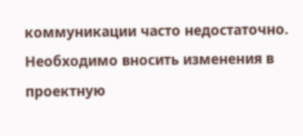коммуникации часто недостаточно. Необходимо вносить изменения в проектную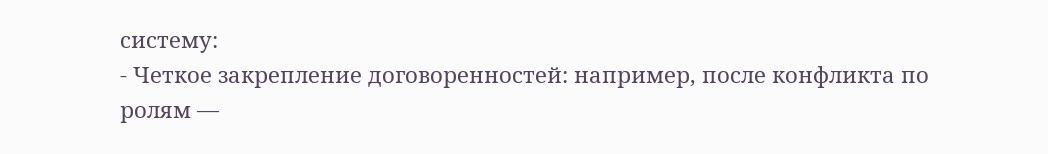систему:
- Четкое закрепление договоренностей: например, после конфликта по ролям —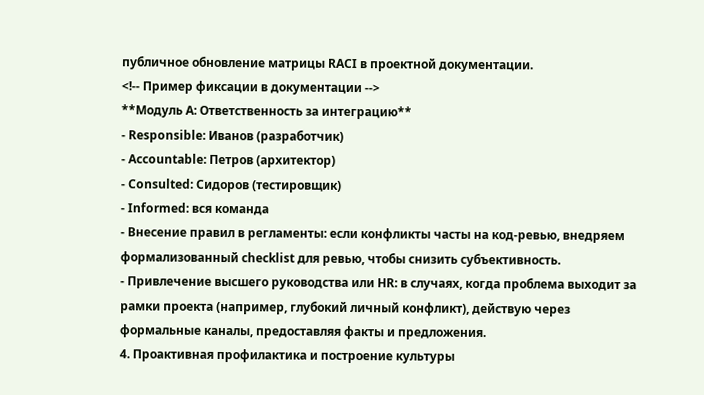публичное обновление матрицы RACI в проектной документации.
<!-- Пример фиксации в документации -->
**Модуль А: Ответственность за интеграцию**
- Responsible: Иванов (разработчик)
- Accountable: Петров (архитектор)
- Consulted: Сидоров (тестировщик)
- Informed: вся команда
- Внесение правил в регламенты: если конфликты часты на код-ревью, внедряем формализованный checklist для ревью, чтобы снизить субъективность.
- Привлечение высшего руководства или HR: в случаях, когда проблема выходит за рамки проекта (например, глубокий личный конфликт), действую через формальные каналы, предоставляя факты и предложения.
4. Проактивная профилактика и построение культуры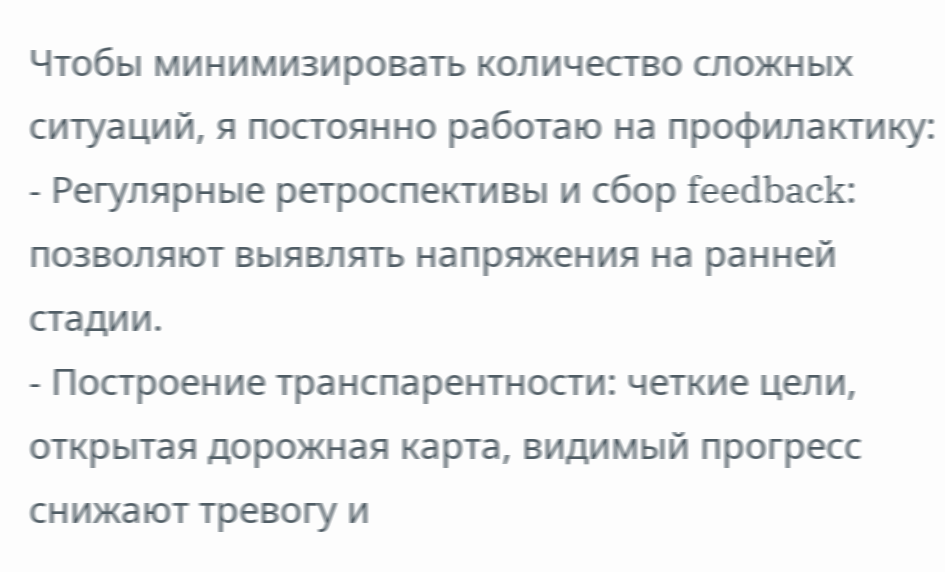Чтобы минимизировать количество сложных ситуаций, я постоянно работаю на профилактику:
- Регулярные ретроспективы и сбор feedback: позволяют выявлять напряжения на ранней стадии.
- Построение транспарентности: четкие цели, открытая дорожная карта, видимый прогресс снижают тревогу и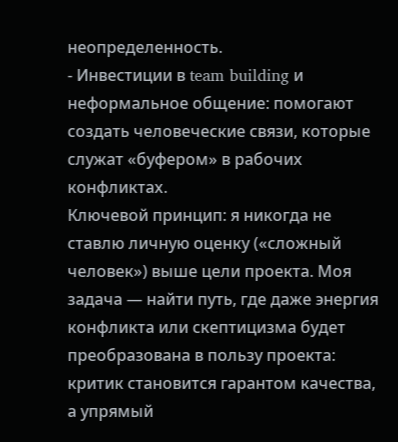неопределенность.
- Инвестиции в team building и неформальное общение: помогают создать человеческие связи, которые служат «буфером» в рабочих конфликтах.
Ключевой принцип: я никогда не ставлю личную оценку («сложный человек») выше цели проекта. Моя задача — найти путь, где даже энергия конфликта или скептицизма будет преобразована в пользу проекта: критик становится гарантом качества, а упрямый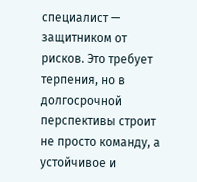специалист — защитником от рисков. Это требует терпения, но в долгосрочной перспективы строит не просто команду, а устойчивое и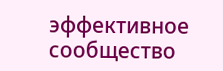эффективное сообщество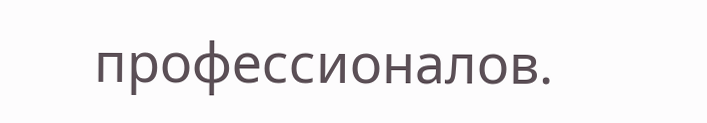профессионалов.